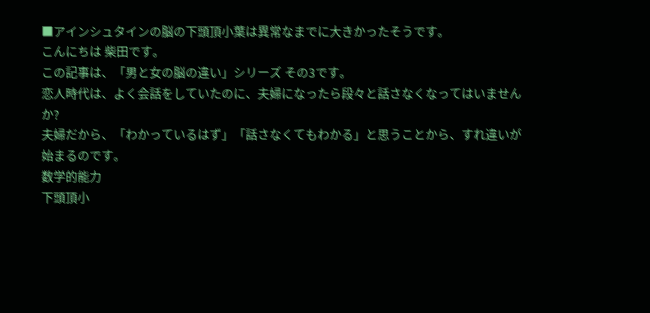■アインシュタインの脳の下頭頂小葉は異常なまでに大きかったそうです。
こんにちは 柴田です。
この記事は、「男と女の脳の違い」シリーズ その3です。
恋人時代は、よく会話をしていたのに、夫婦になったら段々と話さなくなってはいませんか?
夫婦だから、「わかっているはず」「話さなくてもわかる」と思うことから、すれ違いが始まるのです。
数学的能力
下頭頂小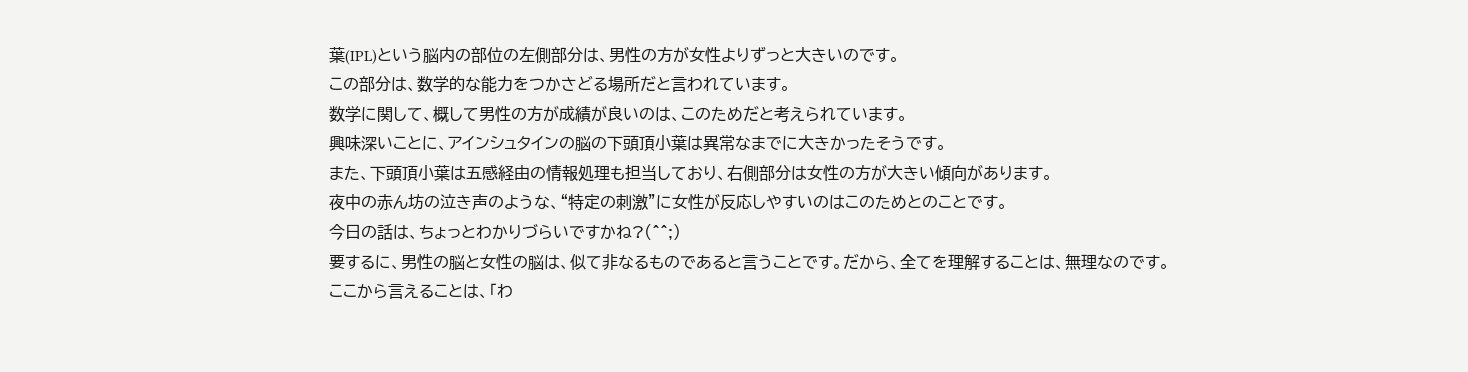葉(IPL)という脳内の部位の左側部分は、男性の方が女性よりずっと大きいのです。
この部分は、数学的な能力をつかさどる場所だと言われています。
数学に関して、概して男性の方が成績が良いのは、このためだと考えられています。
興味深いことに、アインシュタインの脳の下頭頂小葉は異常なまでに大きかったそうです。
また、下頭頂小葉は五感経由の情報処理も担当しており、右側部分は女性の方が大きい傾向があります。
夜中の赤ん坊の泣き声のような、“特定の刺激”に女性が反応しやすいのはこのためとのことです。
今日の話は、ちょっとわかりづらいですかね?(^^;)
要するに、男性の脳と女性の脳は、似て非なるものであると言うことです。だから、全てを理解することは、無理なのです。
ここから言えることは、「わ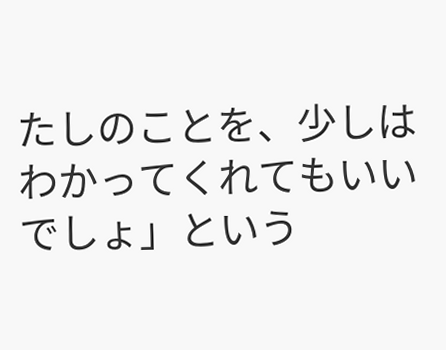たしのことを、少しはわかってくれてもいいでしょ」という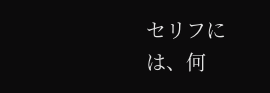セリフには、何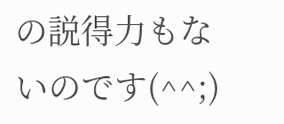の説得力もないのです(^^;)